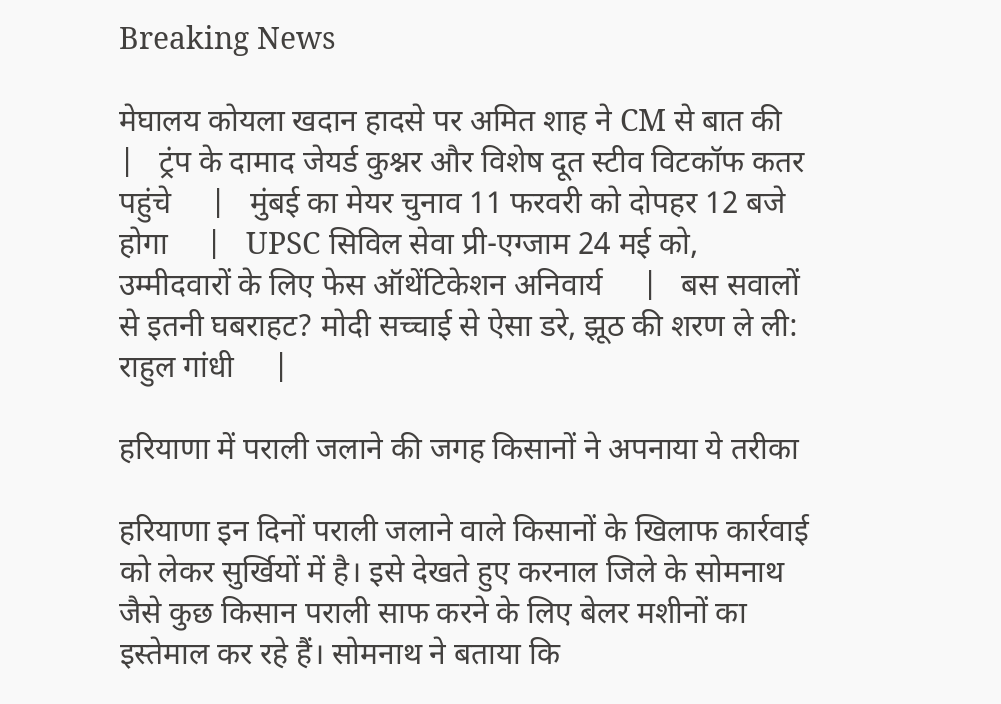Breaking News

मेघालय कोयला खदान हादसे पर अमित शाह ने CM से बात की     |   ट्रंप के दामाद जेयर्ड कुश्नर और विशेष दूत स्टीव विटकॉफ कतर पहुंचे     |   मुंबई का मेयर चुनाव 11 फरवरी को दोपहर 12 बजे होगा     |   UPSC सिविल सेवा प्री-एग्जाम 24 मई को, उम्मीदवारों के लिए फेस ऑथेंटिकेशन अनिवार्य     |   बस सवालों से इतनी घबराहट? मोदी सच्चाई से ऐसा डरे, झूठ की शरण ले ली: राहुल गांधी     |

हरियाणा में पराली जलाने की जगह किसानों ने अपनाया ये तरीका

हरियाणा इन दिनों पराली जलाने वाले किसानों के खिलाफ कार्रवाई को लेकर सुर्खियों में है। इसे देखते हुए करनाल जिले के सोमनाथ जैसे कुछ किसान पराली साफ करने के लिए बेलर मशीनों का इस्तेमाल कर रहे हैं। सोमनाथ ने बताया कि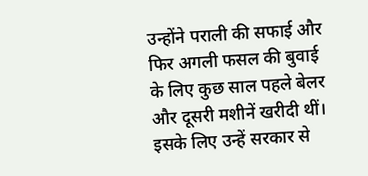उन्होंने पराली की सफाई और फिर अगली फसल की बुवाई के लिए कुछ साल पहले बेलर और दूसरी मशीनें खरीदी थीं। इसके लिए उन्हें सरकार से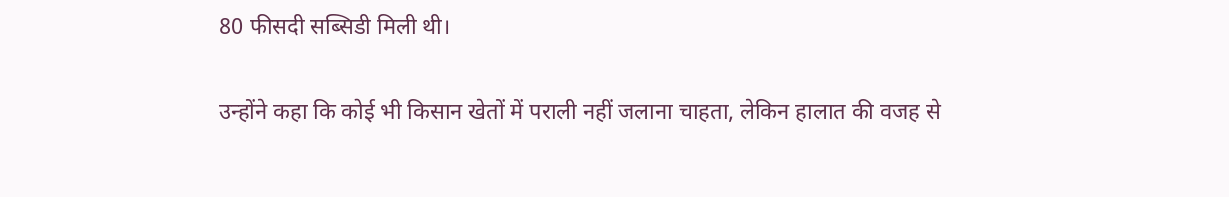80 फीसदी सब्सिडी मिली थी।

उन्होंने कहा कि कोई भी किसान खेतों में पराली नहीं जलाना चाहता, लेकिन हालात की वजह से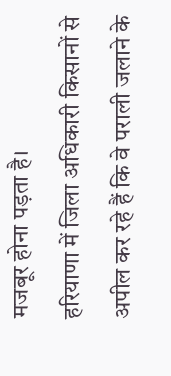मजबूर होना पड़ता है।
हरियाणा में जिला अधिकारी किसानों से अपील कर रहे हैं कि वे पराली जलाने के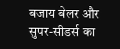बजाय बेलर और सुपर-सीडर्स का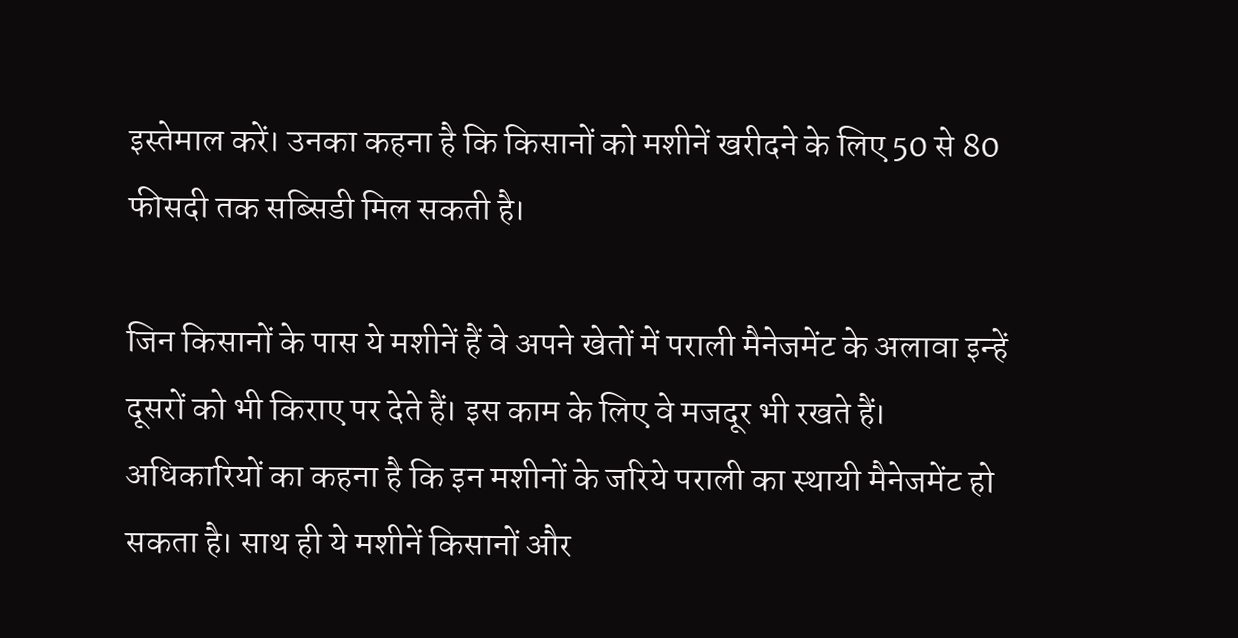इस्तेमाल करें। उनका कहना है कि किसानों को मशीनें खरीदने के लिए 50 से 80 फीसदी तक सब्सिडी मिल सकती है।

जिन किसानों के पास ये मशीनें हैं वे अपने खेतों में पराली मैनेजमेंट के अलावा इन्हें दूसरों को भी किराए पर देते हैं। इस काम के लिए वे मजदूर भी रखते हैं। अधिकारियों का कहना है कि इन मशीनों के जरिये पराली का स्थायी मैनेजमेंट हो सकता है। साथ ही ये मशीनें किसानों और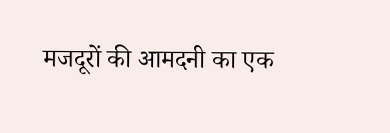मजदूरों की आमदनी का एक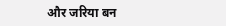और जरिया बन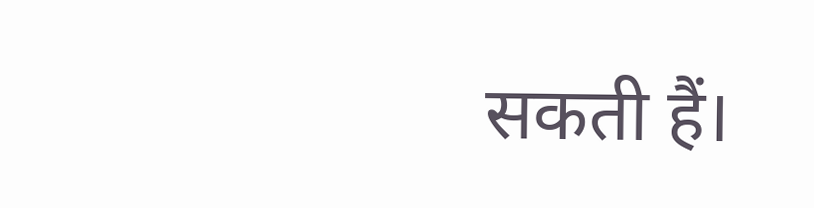सकती हैं।